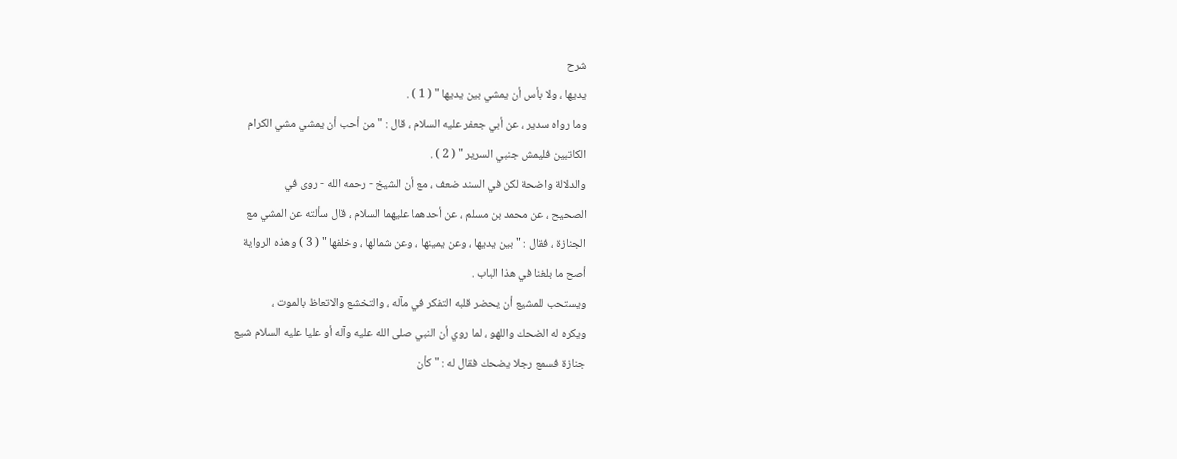شرح
يديها ، ولا بأس أن يمشي بين يديها " ( 1 ) .
وما رواه سدير ، عن أبي جعفر عليه السلام ، قال : " من أحب أن يمشي مشي الكرام
الكاتبين فليمش جنبي السرير " ( 2 ) .
والدلالة واضحة لكن في السند ضعف ، مع أن الشيخ - رحمه الله - روى في
الصحيح ، عن محمد بن مسلم ، عن أحدهما عليهما السلام ، قال سألته عن المشي مع
الجنازة ، فقال : " بين يديها ، وعن يمينها ، وعن شمالها ، وخلفها " ( 3 ) وهذه الرواية
أصح ما بلغنا في هذا الباب .
ويستحب للمشيع أن يحضر قلبه التفكر في مآله ، والتخشع والاتعاظ بالموت ،
ويكره له الضحك واللهو ، لما روي أن النبي صلى الله عليه وآله أو عليا عليه السلام شيع
جنازة فسمع رجلا يضحك فقال له : " كأن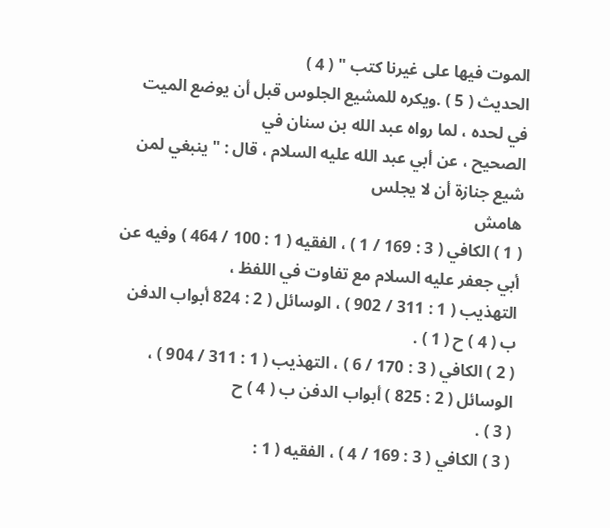الموت فيها على غيرنا كتب " ( 4 )
الحديث ( 5 ) .ويكره للمشيع الجلوس قبل أن يوضع الميت في لحده ، لما رواه عبد الله بن سنان في
الصحيح ، عن أبي عبد الله عليه السلام ، قال : " ينبغي لمن شيع جنازة أن لا يجلس
هامش
( 1 ) الكافي ( 3 : 169 / 1 ) ، الفقيه ( 1 : 100 / 464 ) وفيه عن أبي جعفر عليه السلام مع تفاوت في اللفظ ،
التهذيب ( 1 : 311 / 902 ) ، الوسائل ( 2 : 824 أبواب الدفن ب ( 4 ) ح ( 1 ) .
( 2 ) الكافي ( 3 : 170 / 6 ) ، التهذيب ( 1 : 311 / 904 ) ، الوسائل ( 2 : 825 ) أبواب الدفن ب ( 4 ) ح
( 3 ) .
( 3 ) الكافي ( 3 : 169 / 4 ) ، الفقيه ( 1 :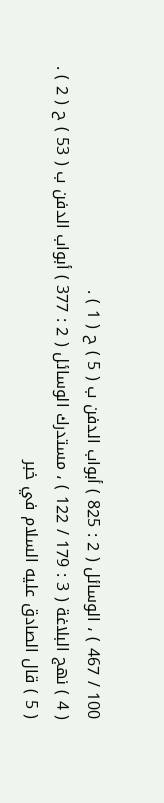100 / 467 ) ، الوسائل ( 2 : 825 ) أبواب الدفن ب ( 5 ) ح ( 1 ) .
( 4 ) نهج البلاغة ( 3 : 179 / 122 ) ، مستدرك الوسائل ( 2 : 377 ) أبواب الدفن ب ( 53 ) ح ( 2 ) .
( 5 ) قال الصادق عليه السلام في خبر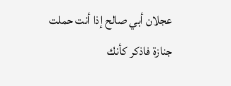عجلان أبي صالح إذا أنت حملت جنازة فاذكر كأنك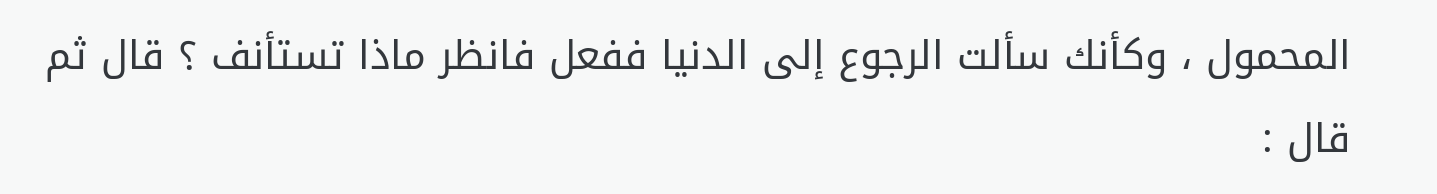المحمول ، وكأنك سألت الرجوع إلى الدنيا ففعل فانظر ماذا تستأنف ؟ قال ثم قال :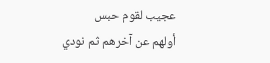عجيب لقوم حبس
أولهم عن آخرهم ثم نودي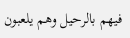فيهم بالرحيل وهم يلعبون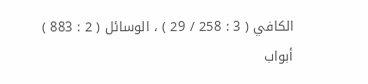الكافي ( 3 : 258 / 29 ) ، الوسائل ( 2 : 883 )
أبواب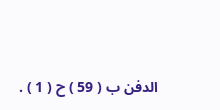الدفن ب ( 59 ) ح ( 1 ) .